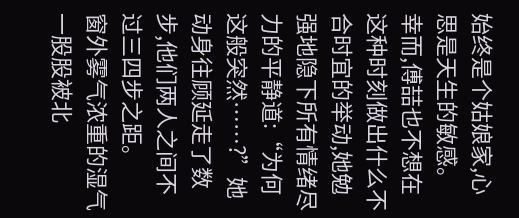始终是个姑娘家,心思是天生的敏感。
幸而,傅喆也不想在这种时刻做出什么不合时宜的举动,她勉强地隐下所有情绪尽力的平静道:“为何这般突然……?”她动身往顾延走了数步,他们两人之间不过三四步之距。
窗外雾气浓重的湿气一股股被北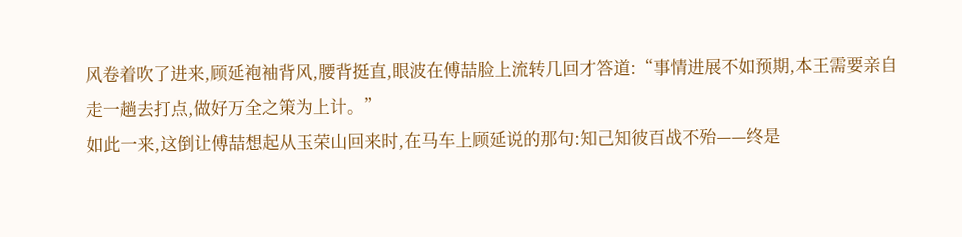风卷着吹了进来,顾延袍袖背风,腰背挺直,眼波在傅喆脸上流转几回才答道:“事情进展不如预期,本王需要亲自走一趟去打点,做好万全之策为上计。”
如此一来,这倒让傅喆想起从玉荣山回来时,在马车上顾延说的那句:知己知彼百战不殆——终是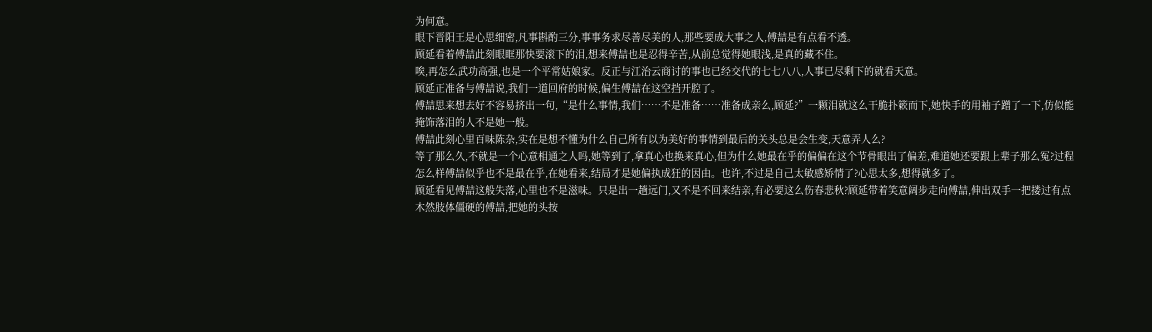为何意。
眼下晋阳王是心思细密,凡事斟酌三分,事事务求尽善尽美的人,那些要成大事之人,傅喆是有点看不透。
顾延看着傅喆此刻眼眶那快要滚下的泪,想来傅喆也是忍得辛苦,从前总觉得她眼浅,是真的藏不住。
唉,再怎么武功高强,也是一个平常姑娘家。反正与江治云商讨的事也已经交代的七七八八,人事已尽剩下的就看天意。
顾延正准备与傅喆说,我们一道回府的时候,偏生傅喆在这空挡开腔了。
傅喆思来想去好不容易挤出一句,“是什么事情,我们……不是准备……准备成亲么,顾延?”一颗泪就这么干脆扑簌而下,她快手的用袖子蹭了一下,仿似能掩饰落泪的人不是她一般。
傅喆此刻心里百味陈杂,实在是想不懂为什么自己所有以为美好的事情到最后的关头总是会生变,天意弄人么?
等了那么久,不就是一个心意相通之人吗,她等到了,拿真心也换来真心,但为什么她最在乎的偏偏在这个节骨眼出了偏差,难道她还要跟上辈子那么冤?过程怎么样傅喆似乎也不是最在乎,在她看来,结局才是她偏执成狂的因由。也许,不过是自己太敏感矫情了?心思太多,想得就多了。
顾延看见傅喆这般失落,心里也不是滋味。只是出一趟远门,又不是不回来结亲,有必要这么伤春悲秋?顾延带着笑意阔步走向傅喆,伸出双手一把搂过有点木然肢体僵硬的傅喆,把她的头按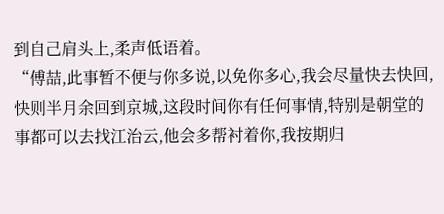到自己肩头上,柔声低语着。
“傅喆,此事暂不便与你多说,以免你多心,我会尽量快去快回,快则半月余回到京城,这段时间你有任何事情,特别是朝堂的事都可以去找江治云,他会多帮衬着你,我按期归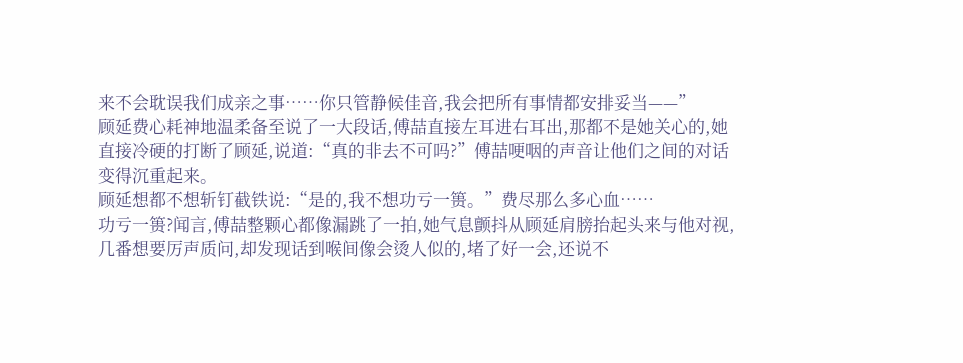来不会耽误我们成亲之事……你只管静候佳音,我会把所有事情都安排妥当——”
顾延费心耗神地温柔备至说了一大段话,傅喆直接左耳进右耳出,那都不是她关心的,她直接冷硬的打断了顾延,说道:“真的非去不可吗?”傅喆哽咽的声音让他们之间的对话变得沉重起来。
顾延想都不想斩钉截铁说:“是的,我不想功亏一篑。”费尽那么多心血……
功亏一篑?闻言,傅喆整颗心都像漏跳了一拍,她气息颤抖从顾延肩膀抬起头来与他对视,几番想要厉声质问,却发现话到喉间像会烫人似的,堵了好一会,还说不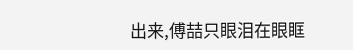出来,傅喆只眼泪在眼眶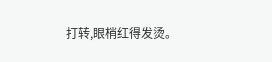打转,眼梢红得发烫。